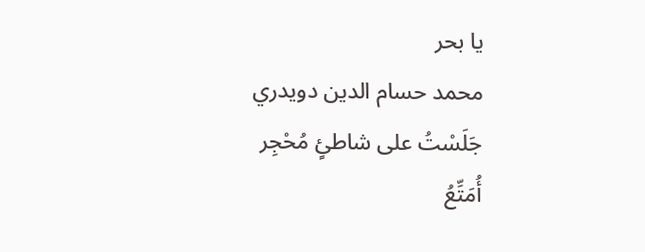يا بحر
محمد حسام الدين دويدري
جَلَسْتُ على شاطئٍ مُحْجِر
أُمَتِّعُ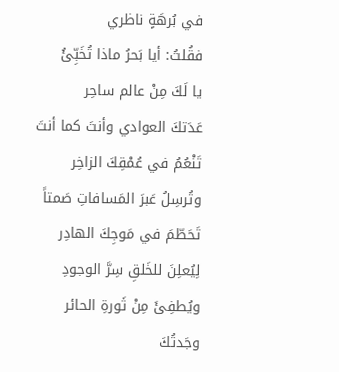في بُرهَةٍ ناظري
فقُلتُ: أيا بَحرُ ماذا تُخَبِّئُ
يا لَكَ مِنْ عالم ساحِر
عَدَتكَ العوادي وأنتَ كما أنتَ
تَنْعُمُ في عُمْقِكَ الزاخِر
وتُرسِلُ عَبرَ المَسافاتِ صَمتاً
تَحَطّمَ في مَوجِكَ الهادِر
لِيُعلِنَ للخَلقِ سِرَّ الوجودِ
ويُطفِئَ مِنْ ثَورةِ الحائر
وجَدتُكَ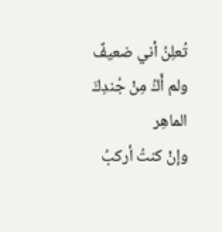تُعلِنُ أني ضعيفٌ
ولم أَكُ مِنْ جُندِكَ الماهِر
وإنْ كنتُ أركبُ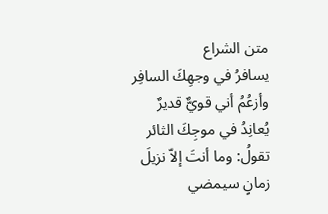متن الشراع
يسافرُ في وجهِكَ السافِر
وأزعُمُ أني قويٌّ قديرٌ
يُعانِدُ في موجِكَ الثائر
تقولُ: وما أنتَ إلاّ نزيلَ
زمانٍ سيمضي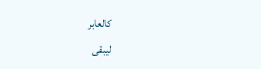كالعابر
ليبقى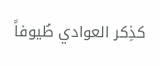كذِكر العوادي طُيوفاً